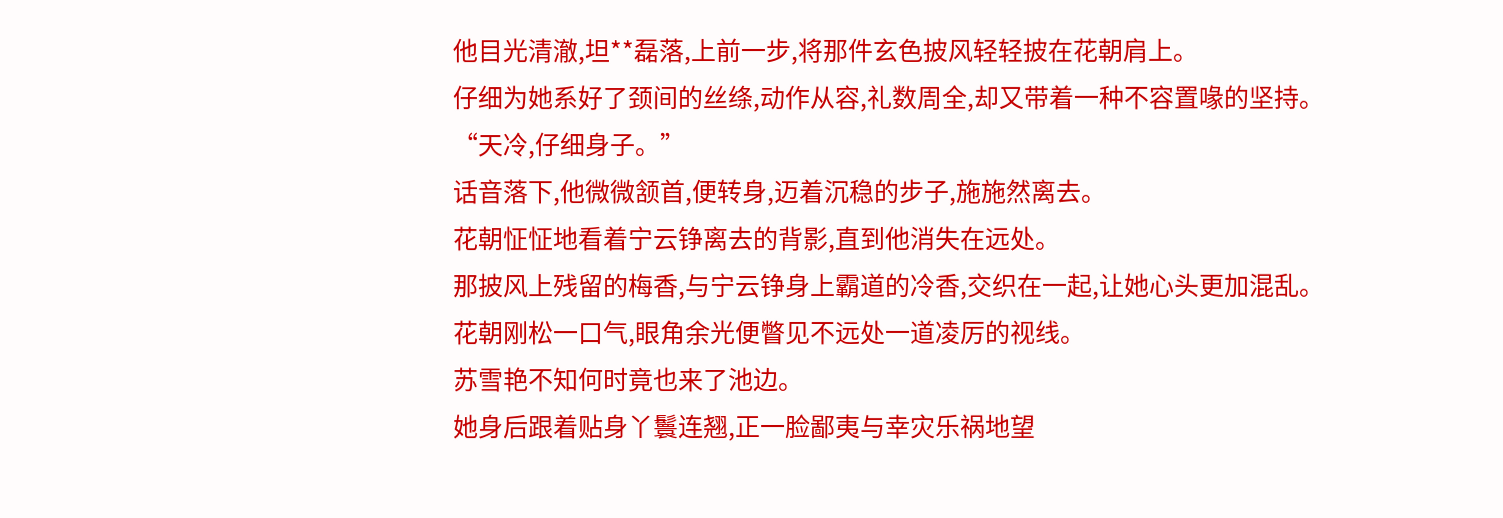他目光清澈,坦**磊落,上前一步,将那件玄色披风轻轻披在花朝肩上。
仔细为她系好了颈间的丝绦,动作从容,礼数周全,却又带着一种不容置喙的坚持。
“天冷,仔细身子。”
话音落下,他微微颔首,便转身,迈着沉稳的步子,施施然离去。
花朝怔怔地看着宁云铮离去的背影,直到他消失在远处。
那披风上残留的梅香,与宁云铮身上霸道的冷香,交织在一起,让她心头更加混乱。
花朝刚松一口气,眼角余光便瞥见不远处一道凌厉的视线。
苏雪艳不知何时竟也来了池边。
她身后跟着贴身丫鬟连翘,正一脸鄙夷与幸灾乐祸地望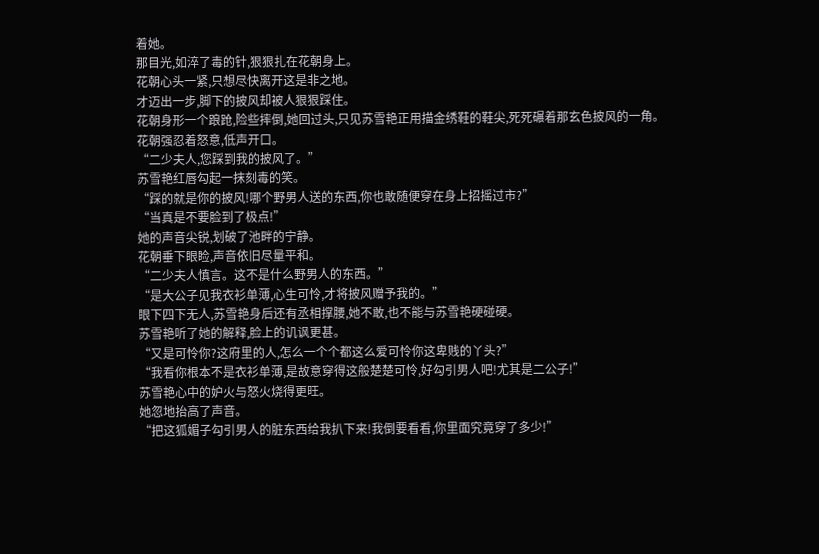着她。
那目光,如淬了毒的针,狠狠扎在花朝身上。
花朝心头一紧,只想尽快离开这是非之地。
才迈出一步,脚下的披风却被人狠狠踩住。
花朝身形一个踉跄,险些摔倒,她回过头,只见苏雪艳正用描金绣鞋的鞋尖,死死碾着那玄色披风的一角。
花朝强忍着怒意,低声开口。
“二少夫人,您踩到我的披风了。”
苏雪艳红唇勾起一抹刻毒的笑。
“踩的就是你的披风!哪个野男人送的东西,你也敢随便穿在身上招摇过市?”
“当真是不要脸到了极点!”
她的声音尖锐,划破了池畔的宁静。
花朝垂下眼睑,声音依旧尽量平和。
“二少夫人慎言。这不是什么野男人的东西。”
“是大公子见我衣衫单薄,心生可怜,才将披风赠予我的。”
眼下四下无人,苏雪艳身后还有丞相撑腰,她不敢,也不能与苏雪艳硬碰硬。
苏雪艳听了她的解释,脸上的讥讽更甚。
“又是可怜你?这府里的人,怎么一个个都这么爱可怜你这卑贱的丫头?”
“我看你根本不是衣衫单薄,是故意穿得这般楚楚可怜,好勾引男人吧!尤其是二公子!”
苏雪艳心中的妒火与怒火烧得更旺。
她忽地抬高了声音。
“把这狐媚子勾引男人的脏东西给我扒下来!我倒要看看,你里面究竟穿了多少!”